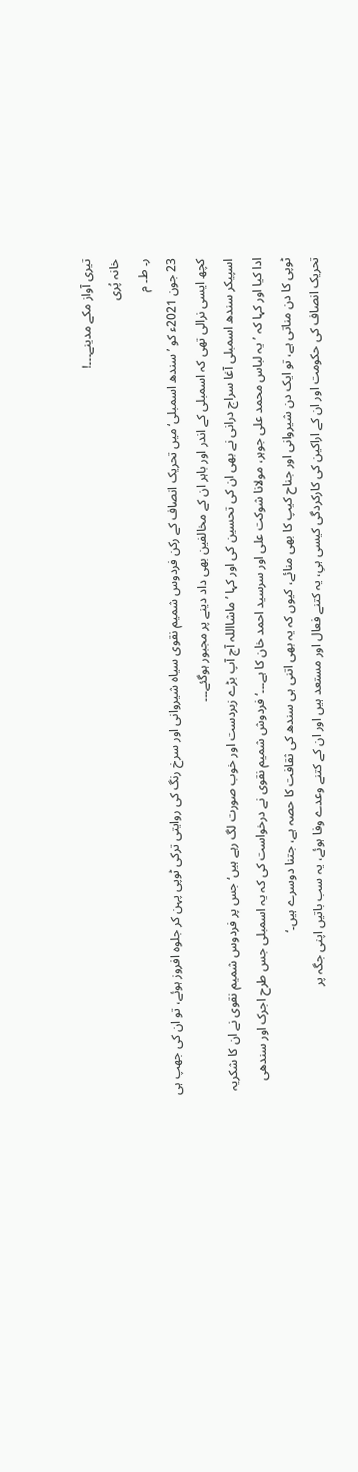تیری آواز مکے مدینے۔۔۔!
خانہ پُری
ر۔ ط۔ م
23 جون 2021ء کو ’سندھ اسمبلی‘ میں تحریک انصاف کے رکن فردوس شمیم نقوی سیاہ شیروانی اور سرخ رنگ کی روایتی ترکی ٹوپی پہن کر جلوہ افروز ہوئے، تو ان کی جھپ ہی کچھ ایسی نرالی تھی کہ اسمبلی کے اندر اور باہر ان کے مخالفین بھی داد دینے پر مجبور ہوگئے۔۔۔
اسپیکر سندھ اسمبلی آغا سراج درانی نے بھی ان کی تحسین کی اور کہا ’ماشااللہ آج آپ بڑے زبردست اور خوب صورت لگ رہے ہیں‘ جس پر فردوس شمیم نقوی نے ان کا شکریہ ادا کیا اور کہا کہ ’یہ لباس محمد علی جوہر، مولانا شوکت علی اور سرسید احمد خان کا ہے۔۔۔‘ فردوش شمیم نقوی نے درخواست کی کہ یہ اسمبلی جس طرح اجرک اور سندھی ٹوپی کا دن مناتی ہے، تو ایک دن شیروانی اور جناح کیپ کا بھی منائے، کیوں کہ یہ بھی اتنی ہی سندھ کی ثقافت کا حصہ ہے، جتنا دوسرے ہیں۔‘
تحریک انصاف کی حکومت اور ان کے اراکین کی کارکردگی کیسی ہیِ، یہ کتنے فعال اور مستعد ہیں اور ان کے کتنے وعدے وفا ہوئے، یہ سب باتیں اپنی جگہ پر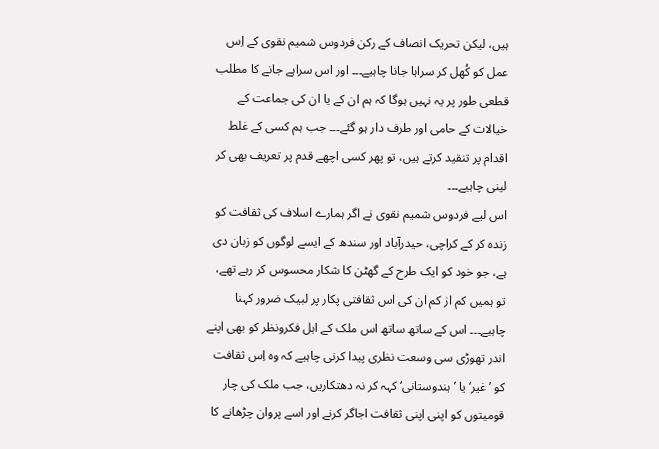ہیں، لیکن تحریک انصاف کے رکن فردوس شمیم نقوی کے اِس عمل کو کُھل کر سراہا جانا چاہیے۔۔۔ اور اس سراہے جانے کا مطلب قطعی طور پر یہ نہیں ہوگا کہ ہم ان کے یا ان کی جماعت کے خیالات کے حامی اور طرف دار ہو گئے۔۔۔ جب ہم کسی کے غلط اقدام پر تنقید کرتے ہیں، تو پھر کسی اچھے قدم پر تعریف بھی کر لینی چاہیے۔۔۔
اس لیے فردوس شمیم نقوی نے اگر ہمارے اسلاف کی ثقافت کو زندہ کر کے کراچی، حیدرآباد اور سندھ کے ایسے لوگوں کو زبان دی ہے، جو خود کو ایک طرح کے گھٹن کا شکار محسوس کر رہے تھے، تو ہمیں کم از کم ان کی اس ثقافتی پکار پر لبیک ضرور کہنا چاہیے۔۔۔ اس کے ساتھ ساتھ اس ملک کے اہل فکرونظر کو بھی اپنے اندر تھوڑی سی وسعت نظری پیدا کرنی چاہیے کہ وہ اِس ثقافت کو ’غیر‘ یا ’ہندوستانی‘ کہہ کر نہ دھتکاریں، جب ملک کی چار قومیتوں کو اپنی اپنی ثقافت اجاگر کرنے اور اسے پروان چڑھانے کا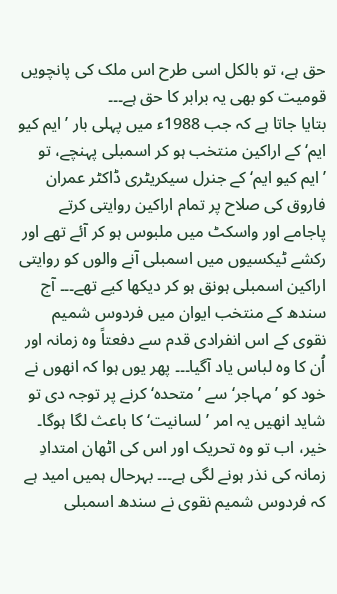حق ہے، تو بالکل اسی طرح اس ملک کی پانچویں قومیت کو بھی یہ برابر کا حق ہے۔۔۔
بتایا جاتا ہے کہ جب 1988ء میں پہلی بار ’ایم کیو ایم‘ کے اراکین منتخب ہو کر اسمبلی پہنچے، تو ’ایم کیو ایم‘ کے جنرل سیکریٹری ڈاکٹر عمران فاروق کی صلاح پر تمام اراکین روایتی کرتے پاجامے اور واسکٹ میں ملبوس ہو کر آئے تھے اور رکشے ٹیکسیوں میں اسمبلی آنے والوں کو روایتی اراکین اسمبلی ہونق ہو کر دیکھا کیے تھے۔۔۔ آج سندھ کے منتخب ایوان میں فردوس شمیم نقوی کے اس انفرادی قدم سے دفعتاً وہ زمانہ اور اُن کا وہ لباس یاد آگیا۔۔۔ پھر یوں ہوا کہ انھوں نے خود کو ’مہاجر‘ سے ’متحدہ‘ کرنے پر توجہ دی تو شاید انھیں یہ امر ’لسانیت‘ کا باعث لگا ہوگا۔
خیر، اب تو وہ تحریک اور اس کی اٹھان امتدادِ زمانہ کی نذر ہونے لگی ہے۔۔۔ بہرحال ہمیں امید ہے کہ فردوس شمیم نقوی نے سندھ اسمبلی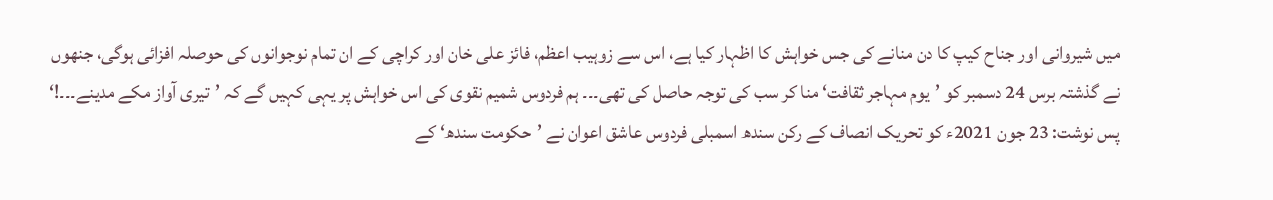میں شیروانی اور جناح کیپ کا دن منانے کی جس خواہش کا اظہار کیا ہے، اس سے زوہیب اعظم، فائز علی خان اور کراچی کے ان تمام نوجوانوں کی حوصلہ افزائی ہوگی، جنھوں نے گذشتہ برس 24 دسمبر کو ’یوم مہاجر ثقافت‘ منا کر سب کی توجہ حاصل کی تھی۔۔۔ ہم فردوس شمیم نقوی کی اس خواہش پر یہی کہیں گے کہ ’تیری آواز مکے مدینے۔۔۔!‘
پس نوشت: 23 جون 2021ء کو تحریک انصاف کے رکن سندھ اسمبلی فردوس عاشق اعوان نے ’حکومت سندھ‘ کے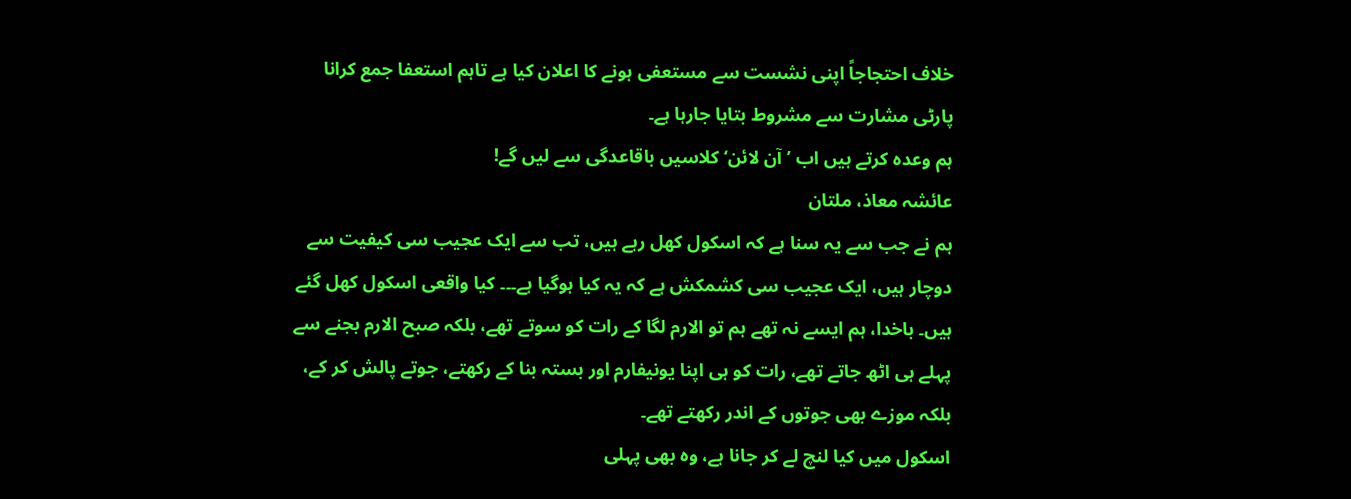خلاف احتجاجاً اپنی نشست سے مستعفی ہونے کا اعلان کیا ہے تاہم استعفا جمع کرانا پارٹی مشارت سے مشروط بتایا جارہا ہے۔
ہم وعدہ کرتے ہیں اب ’آن لائن‘ کلاسیں باقاعدگی سے لیں گے!
عائشہ معاذ، ملتان
ہم نے جب سے یہ سنا ہے کہ اسکول کھل رہے ہیں، تب سے ایک عجیب سی کیفیت سے دوچار ہیں، ایک عجیب سی کشمکش ہے کہ یہ کیا ہوگیا ہے۔۔۔ کیا واقعی اسکول کھل گئے ہیں۔ باخدا، ہم ایسے نہ تھے ہم تو الارم لگا کے رات کو سوتے تھے، بلکہ صبح الارم بجنے سے پہلے ہی اٹھ جاتے تھے، رات کو ہی اپنا یونیفارم اور بستہ بنا کے رکھتے، جوتے پالش کر کے، بلکہ موزے بھی جوتوں کے اندر رکھتے تھے۔
اسکول میں کیا لنچ لے کر جانا ہے، وہ بھی پہلی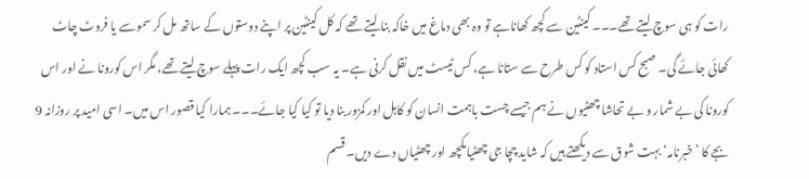رات کو ہی سوچ لیتے تھے۔۔۔ کینٹین سے کچھ کھاناہے تو وہ بھی دماغ میں خاکہ بنا لیتے تھے کہ کل کینٹین پر اپنے دوستوں کے ساتھ مل کر سموسے یا فروٹ چاٹ کھائی جائے گی۔ صبح کس استاد کو کس طرح سے ستانا ہے، کس ٹیسٹ میں نقل کرنی ہے۔ یہ سب کچھ ایک رات پہلے سوچ لیتے تھے، مگر اس کورونا نے اور اس کورونا کی بے شمار و بے تحاشا چھٹیوں نے ہم جیسے چست باہمت انسان کو کاہل اور کمزور بنا دیا تو کیا کیا جائے۔۔۔ ہمارا کیا قصور اس میں۔ اسی امید پر روزانہ 9 بجے کا ’خبرنامہ‘ بہت شوق سے دیکھتے ہیں کہ شاید چچا جی چھٹیاںکچھ اور چھٹیاں دے دیں۔ قسم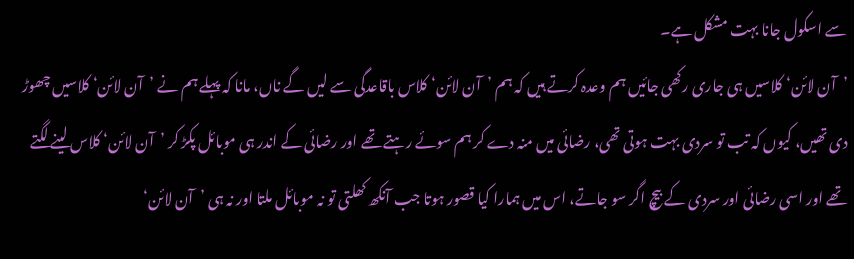سے اسکول جانا بہت مشکل ہے۔
’آن لائن‘ کلاسیں ہی جاری رکھی جائیں ہم وعدہ کرتے ہیں کہ ہم ’آن لائن‘ کلاس باقاعدگی سے لیں گے ناں، مانا کہ پہلے ہم نے ’آن لائن‘ کلاسیں چھوڑ دی تھیں، کیوں کہ تب تو سردی بہت ہوتی تھی، رضائی میں منہ دے کر ہم سوئے رہتے تھے اور رضائی کے اندر ہی موبائل پکڑ کر ’آن لائن‘ کلاس لینے لگتے تھے اور اسی رضائی اور سردی کے بیچ اگر سو جاتے، اس میں ہمارا کیا قصور ہوتا جب آنکھ کھلتی تو نہ موبائل ملتا اور نہ ہی ’آن لائن‘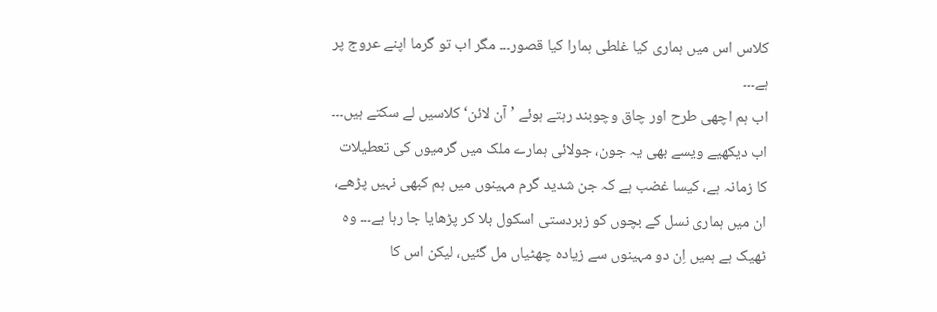کلاس اس میں ہماری کیا غلطی ہمارا کیا قصور۔۔۔ مگر اب تو گرما اپنے عروج پر ہے۔۔۔
اب ہم اچھی طرح اور چاق وچوبند رہتے ہوئے ’آن لائن‘ کلاسیں لے سکتے ہیں۔۔۔ اب دیکھیے ویسے بھی یہ جون، جولائی ہمارے ملک میں گرمیوں کی تعطیلات کا زمانہ ہے، کیسا غضب ہے کہ جن شدید گرم مہینوں میں ہم کبھی نہیں پڑھے، ان میں ہماری نسل کے بچوں کو زبردستی اسکول بلا کر پڑھایا جا رہا ہے۔۔۔ وہ ٹھیک ہے ہمیں اِن دو مہینوں سے زیادہ چھٹیاں مل گئیں، لیکن اس کا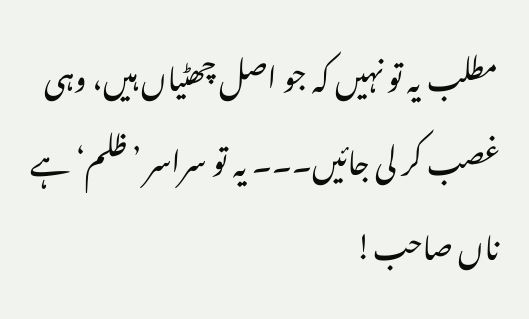مطلب یہ تو نہیں کہ جو اصل چھٹیاں ہیں، وہی غصب کر لی جائیں۔۔۔ یہ تو سراسر ’ظلم‘ ہے ناں صاحب!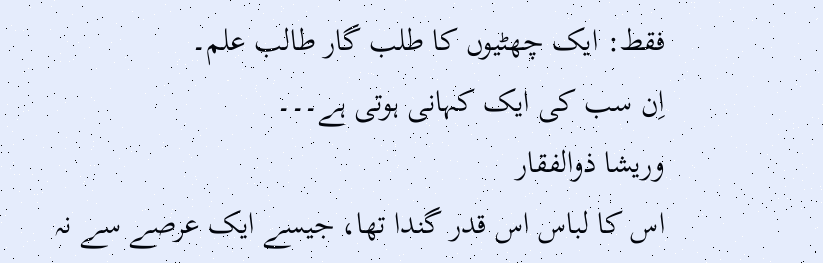فقط: ایک چھٹیوں کا طلب گار طالب علم۔
اِن سب کی ایک کہانی ہوتی ہے۔۔۔
وریشا ذوالفقار
اس کا لباس اس قدر گندا تھا، جیسے ایک عرصے سے نہ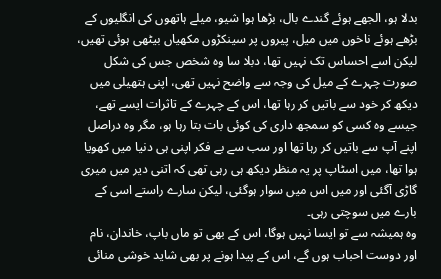بدلا ہو، الجھے ہوئے گندے بال، بڑھا ہوا شیو، میلے ہاتھوں کی انگلیوں کے بڑھے ہوئے ناخوں میں میل، پیروں پر سینکڑوں مکھیاں بیٹھی ہوئی تھیں، لیکن اسے احساس تک نہیں تھا، دبلا سا وہ شخص جس کی شکل صورت چہرے کے میل کی وجہ سے واضح نہیں تھی، اپنی ہتھیلی میں دیکھ کر خود سے باتیں کر رہا تھا، اس کے چہرے کے تاثرات ایسے تھے، جیسے وہ کسی کو سمجھ داری کی کوئی بات بتا رہا ہو، مگر وہ دراصل اپنے آپ سے باتیں کر رہا تھا اور سب سے بے فکر اپنی ہی دنیا میں کھویا ہوا تھا، میں اسٹاپ پر یہ منظر دیکھ ہی رہی تھی کہ اتنی دیر میں میری گاڑی آگئی اور میں اس میں سوار ہوگئی، لیکن سارے راستے اسی کے بارے میں سوچتی رہی۔
وہ ہمیشہ سے تو ایسا نہیں ہوگا، اس کے بھی تو ماں باپ، خاندان، نام اور دوست احباب ہوں گے، اس کے پیدا ہونے پر بھی شاید خوشی منائی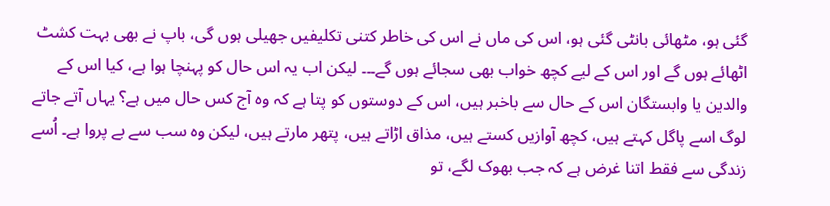گئی ہو، مٹھائی بانٹی گئی ہو، اس کی ماں نے اس کی خاطر کتنی تکلیفیں جھیلی ہوں گی، باپ نے بھی بہت کشٹ اٹھائے ہوں گے اور اس کے لیے کچھ خواب بھی سجائے ہوں گے۔۔۔ لیکن اب یہ اس حال کو پہنچا ہوا ہے، کیا اس کے والدین یا وابستگان اس کے حال سے باخبر ہیں، اس کے دوستوں کو پتا ہے کہ وہ آج کس حال میں ہے؟ یہاں آتے جاتے لوگ اسے پاگل کہتے ہیں، کچھ آوازیں کستے ہیں، مذاق اڑاتے ہیں، پتھر مارتے ہیں، لیکن وہ سب سے بے پروا ہے۔ اُسے زندگی سے فقط اتنا غرض ہے کہ جب بھوک لگے، تو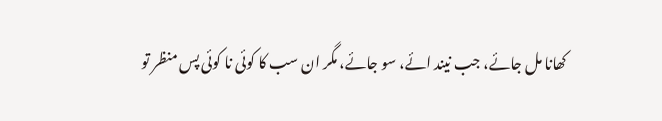کھانا مل جائے، جب نیند ائے، سو جائے، مگر ان سب کا کوئی نا کوئی پس منظر تو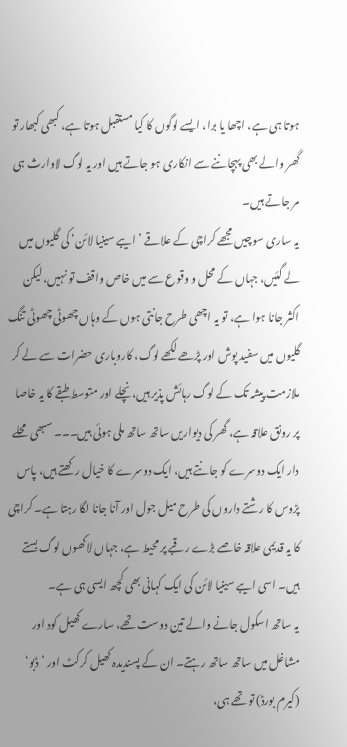ہوتا ہی ہے، اچھا یا برا، ایسے لوگوں کا کیا مستقبل ہوتا ہے، کبھی کبھار تو گھر والے بھی پہچاننے سے انکاری ہو جاتے ہیں اور یہ لوگ لاوارث ہی مر جاتے ہیں۔
یہ ساری سوچیں مجھے کراچی کے علاقے ’ایبے سینیا لائن‘ کی گلیوں میں لے گئیں، جہاں کے محل و وقوع سے میں خاص واقف تو نہیں، لیکن اکثر جانا ہوا ہے، تو یہ اچھی طرح جانتی ہوں کے وہاں چھوٹی چھوٹی تنگ گلیوں میں سفید پوش اور پڑھے لکھے لوگ، کاروباری حضرات سے لے کر ملازمت پیشہ تک کے لوگ رہائش پذیر ہیں، نچلے اور متوسط طبقے کا یہ خاصا پر رونق علاقہ ہے، گھر کی دیواریں ساتھ ساتھ ملی ہوئی ہیں۔۔۔ سبھی محلے دار ایک دوسرے کو جانتے ہیں، ایک دوسرے کا خیال رکھتے ہیں، پاس پڑوس کا رشتے داروں کی طرح میل جول اور آنا جانا لگا رہتا ہے۔ کراچی کا یہ قدیمی علاقہ خاصے بڑے رقبے پر محیط ہے، جہاں لاکھوں لوگ بستے ہیں۔ اسی ایبے سینیا لائن کی ایک کہانی بھی کچھ ایسی ہی ہے۔
یہ ساتھ اسکول جانے والے تین دوست تھے، سارے کھیل کود اور مشاغل میں ساتھ ساتھ رہتے۔ ان کے پسندیدہ کھیل کرکٹ اور ’ڈبو‘ (کیرم بورڈ) تو تھے ہی،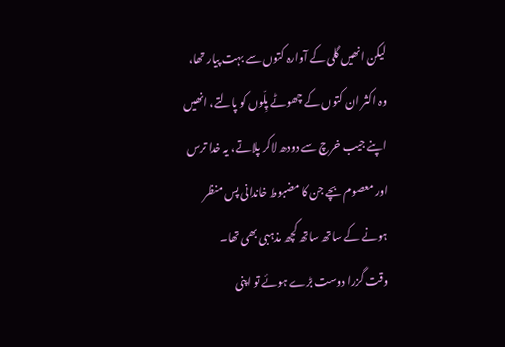لیکن انھیں گلی کے آوارہ کتوں سے بہت پیار تھا، وہ اکثر ان کتوں کے چھوٹے پِلّوں کو پالتے، انھیں اپنے جیب خرچ سے دودھ لاکر پلاتے، یہ خدا ترس اور معصوم بچے جن کا مضبوط خاندانی پس منظر ہونے کے ساتھ ساتھ کچھ مذہبی بھی تھا۔
وقت گزرا دوست بڑے ہوئے تو اپنی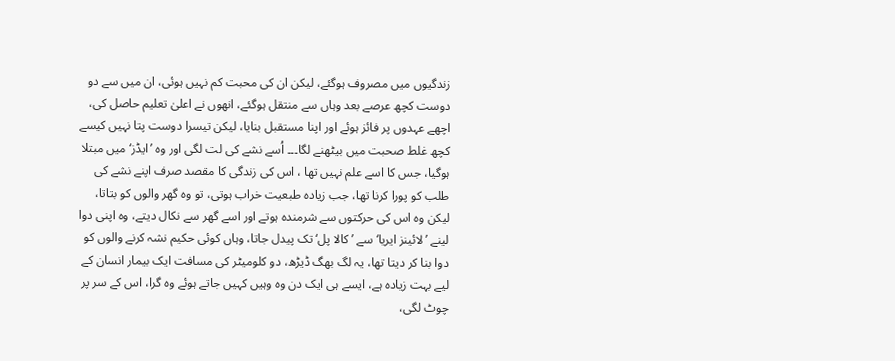زندگیوں میں مصروف ہوگئے، لیکن ان کی محبت کم نہیں ہوئی، ان میں سے دو دوست کچھ عرصے بعد وہاں سے منتقل ہوگئے، انھوں نے اعلیٰ تعلیم حاصل کی، اچھے عہدوں پر فائز ہوئے اور اپنا مستقبل بنایا، لیکن تیسرا دوست پتا نہیں کیسے کچھ غلط صحبت میں بیٹھنے لگا۔۔۔ اُسے نشے کی لت لگی اور وہ ’ایڈز‘ میں مبتلا ہوگیا، جس کا اسے علم نہیں تھا ، اس کی زندگی کا مقصد صرف اپنے نشے کی طلب کو پورا کرنا تھا، جب زیادہ طبعیت خراب ہوتی، تو وہ گھر والوں کو بتاتا، لیکن وہ اس کی حرکتوں سے شرمندہ ہوتے اور اسے گھر سے نکال دیتے، وہ اپنی دوا لینے ’لائینز ایریا‘ سے ’کالا پل‘ تک پیدل جاتا، وہاں کوئی حکیم نشہ کرنے والوں کو دوا بنا کر دیتا تھا، یہ لگ بھگ ڈیڑھ، دو کلومیٹر کی مسافت ایک بیمار انسان کے لیے بہت زیادہ ہے، ایسے ہی ایک دن وہ وہیں کہیں جاتے ہوئے وہ گرا، اس کے سر پر چوٹ لگی،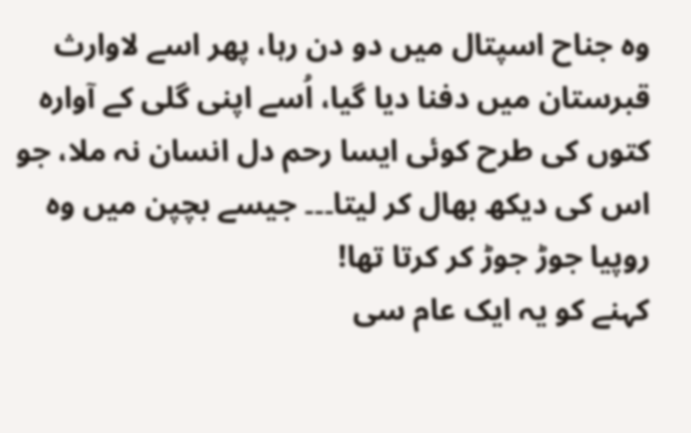وہ جناح اسپتال میں دو دن رہا، پھر اسے لاوارث قبرستان میں دفنا دیا گیا، اُسے اپنی گلی کے آوارہ کتوں کی طرح کوئی ایسا رحم دل انسان نہ ملا، جو اس کی دیکھ بھال کر لیتا۔۔۔ جیسے بچپن میں وہ روپیا جوڑ جوڑ کر کرتا تھا!
کہنے کو یہ ایک عام سی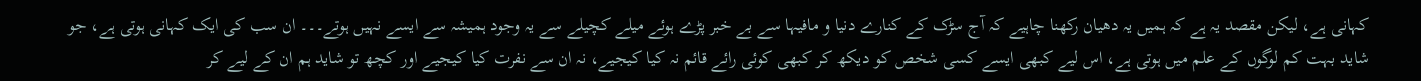کہانی ہے، لیکن مقصد یہ ہے کہ ہمیں یہ دھیان رکھنا چاہیے کہ آج سڑک کے کنارے دنیا و مافیہا سے بے خبر پڑے ہوئے میلے کچیلے سے یہ وجود ہمیشہ سے ایسے نہیں ہوتے۔۔۔ ان سب کی ایک کہانی ہوتی ہے، جو شاید بہت کم لوگوں کے علم میں ہوتی ہے، اس لیے کبھی ایسے کسی شخص کو دیکھ کر کبھی کوئی رائے قائم نہ کیا کیجیے، نہ ان سے نفرت کیا کیجیے اور کچھ تو شاید ہم ان کے لیے کر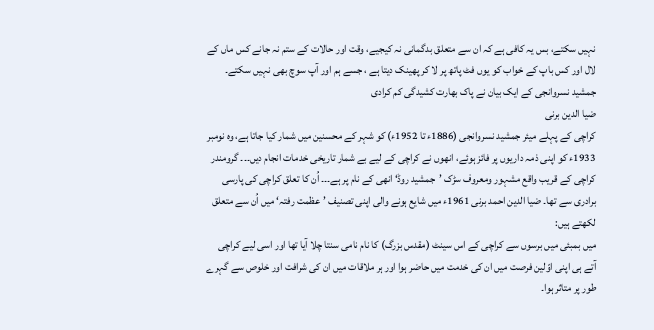نہیں سکتے، بس یہ کافی ہے کہ ان سے متعلق بدگمانی نہ کیجیے، وقت اور حالات کے ستم نہ جانے کس ماں کے لال اور کس باپ کے خواب کو یوں فٹ پاتھ پر لا کر پھینک دیتا ہے ، جسے ہم اور آپ سوچ بھی نہیں سکتے۔
جمشید نسروانجی کے ایک بیان نے پاک بھارت کشیدگی کم کرادی
ضیا الدین برنی
کراچی کے پہلے میئر جمشید نسروانجی (1886ء تا 1952ء) کو شہر کے محسنین میں شمار کیا جاتا ہے، وہ نومبر 1933ء کو اپنی ذمہ داریوں پر فائز ہوئے، انھوں نے کراچی کے لیے بے شمار تاریخی خدمات انجام دیں۔۔۔ گرومندر کراچی کے قریب واقع مشہور ومعروف سڑک ’جمشید روڈ‘ انھی کے نام پر ہے۔۔۔ اُن کا تعلق کراچی کی پارسی برادری سے تھا۔ ضیا الدین احمد برنی 1961ء میں شایع ہونے والی اپنی تصنیف ’عظمت رفتہ‘ میں اُن سے متعلق لکھتے ہیں:
میں بمبئی میں برسوں سے کراچی کے اس سینٹ (مقدس بزرگ) کا نام نامی سنتا چلا آیا تھا اور اسی لیے کراچی آتے ہی اپنی اوّلین فرصت میں ان کی خدمت میں حاضر ہوا اور ہر ملاقات میں ان کی شرافت اور خلوص سے گہرے طور پر متاثر ہوا۔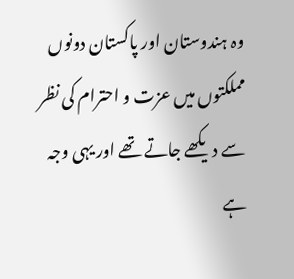وہ ہندوستان اور پاکستان دونوں مملکتوں میں عزت و احترام کی نظر سے دیکھے جاتے تھے اور یہی وجہ ہے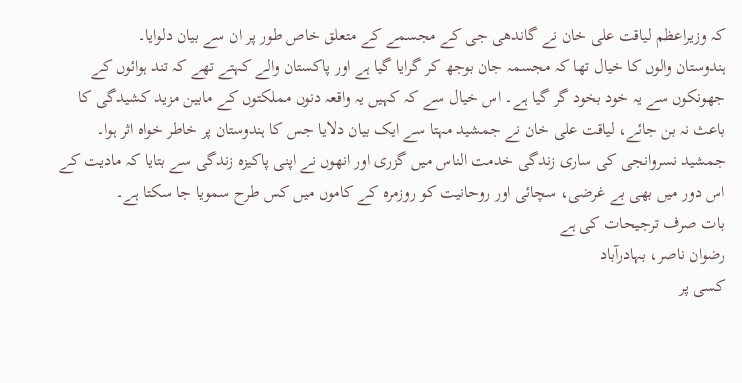کہ وزیراعظم لیاقت علی خان نے گاندھی جی کے مجسمے کے متعلق خاص طور پر ان سے بیان دلوایا۔
ہندوستان والوں کا خیال تھا کہ مجسمہ جان بوجھ کر گرایا گیا ہے اور پاکستان والے کہتے تھے کہ تند ہوائوں کے جھونکوں سے یہ خود بخود گر گیا ہے۔ اس خیال سے کہ کہیں یہ واقعہ دنوں مملکتوں کے مابین مزید کشیدگی کا باعث نہ بن جائے، لیاقت علی خان نے جمشید مہتا سے ایک بیان دلایا جس کا ہندوستان پر خاطر خواہ اثر ہوا۔ جمشید نسروانجی کی ساری زندگی خدمت الناس میں گزری اور انھوں نے اپنی پاکیزہ زندگی سے بتایا کہ مادیت کے اس دور میں بھی بے غرضی، سچائی اور روحانیت کو روزمرہ کے کاموں میں کس طرح سمویا جا سکتا ہے۔
بات صرف ترجیحات کی ہے
رضوان ناصر، بہادرآباد
کسی پر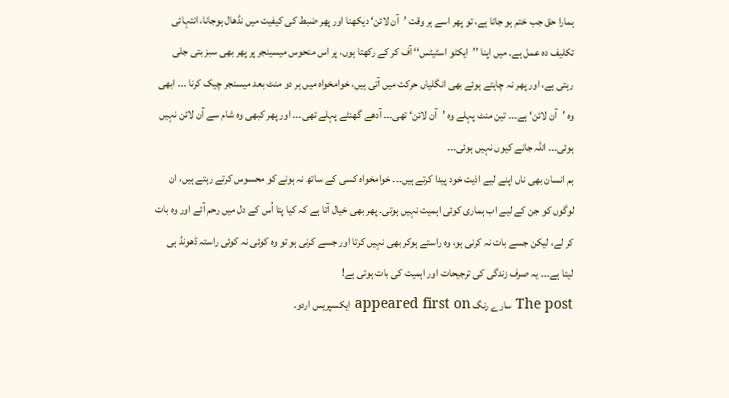ہمارا حق جب ختم ہو جاتا ہے، تو پھر اسے ہر وقت ’آن لائن‘ دیکھنا اور پھر ضبط کی کیفیت میں نڈھال ہوجانا، انتہائی تکلیف دہ عمل ہے۔ میں اپنا ’’ایکٹو اسٹیٹس‘‘ آف کر کے رکھتا ہوں، پر اس منحوس میسینجر پر پھر بھی سبز بتی جلی رہتی ہے، اور پھر نہ چاہتے ہوئے بھی انگلیاں حرکت میں آتی ہیں، خوامخواہ میں ہر دو منٹ بعد میسنجر چیک کرنا ۔۔۔ ابھی وہ ’آن لائن‘ ہے۔۔۔ تین منٹ پہلے وہ ’آن لائن‘ تھی۔۔۔ آدھے گھنٹے پہلے تھی۔۔۔ اور پھر کبھی وہ شام سے آن لائن نہیں ہوئی۔۔۔ اللہ جانے کیوں نہیں ہوئی۔۔۔
ہم انسان بھی ناں اپنے لیے اذیت خود پیدا کرتے ہیں۔۔۔ خوامخواہ کسی کے ساتھ نہ ہونے کو محسوس کرتے رہتے ہیں، ان لوگوں کو جن کے لیے اب ہماری کوئی اہمیت نہیں ہوتی۔ پھر بھی خیال آتا ہے کہ کیا پتا اُس کے دل میں رحم آئے اور وہ بات کر لے، لیکن جسے بات نہ کرنی ہو، وہ راستے ہوکر بھی نہیں کرتا اور جسے کرنی ہو تو وہ کوئی نہ کوئی راستہ ڈھونڈ ہی لیتا ہے۔۔۔ یہ صرف زندگی کی ترجیحات اور اہمیت کی بات ہوتی ہے!
The post سارے رنگ appeared first on ایکسپریس اردو.